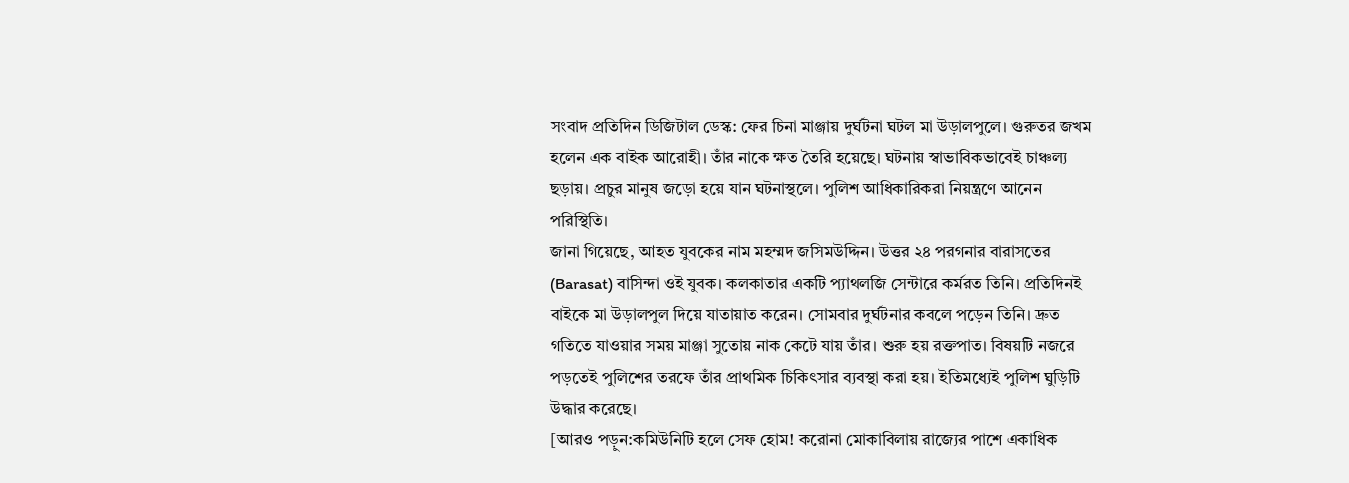সংবাদ প্রতিদিন ডিজিটাল ডেস্ক: ফের চিনা মাঞ্জায় দুর্ঘটনা ঘটল মা উড়ালপুলে। গুরুতর জখম হলেন এক বাইক আরোহী। তাঁর নাকে ক্ষত তৈরি হয়েছে। ঘটনায় স্বাভাবিকভাবেই চাঞ্চল্য ছড়ায়। প্রচুর মানুষ জড়ো হয়ে যান ঘটনাস্থলে। পুলিশ আধিকারিকরা নিয়ন্ত্রণে আনেন পরিস্থিতি।
জানা গিয়েছে, আহত যুবকের নাম মহম্মদ জসিমউদ্দিন। উত্তর ২৪ পরগনার বারাসতের (Barasat) বাসিন্দা ওই যুবক। কলকাতার একটি প্যাথলজি সেন্টারে কর্মরত তিনি। প্রতিদিনই বাইকে মা উড়ালপুল দিয়ে যাতায়াত করেন। সোমবার দুর্ঘটনার কবলে পড়েন তিনি। দ্রুত গতিতে যাওয়ার সময় মাঞ্জা সুতোয় নাক কেটে যায় তাঁর। শুরু হয় রক্তপাত। বিষয়টি নজরে পড়তেই পুলিশের তরফে তাঁর প্রাথমিক চিকিৎসার ব্যবস্থা করা হয়। ইতিমধ্যেই পুলিশ ঘুড়িটি উদ্ধার করেছে।
[আরও পড়ুন:কমিউনিটি হলে সেফ হোম! করোনা মোকাবিলায় রাজ্যের পাশে একাধিক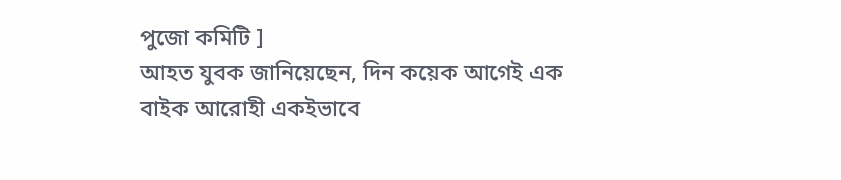পুজো কমিটি ]
আহত যুবক জানিয়েছেন, দিন কয়েক আগেই এক বাইক আরোহী একইভাবে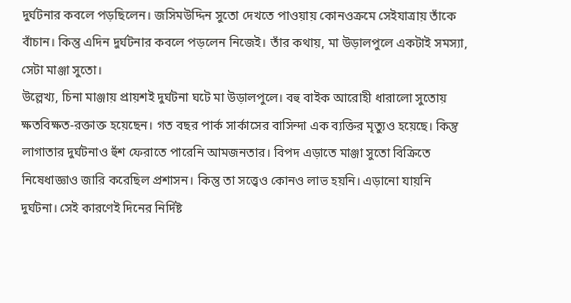দুর্ঘটনার কবলে পড়ছিলেন। জসিমউদ্দিন সুতো দেখতে পাওয়ায় কোনওক্রমে সেইযাত্রায় তাঁকে বাঁচান। কিন্তু এদিন দুর্ঘটনার কবলে পড়লেন নিজেই। তাঁর কথায়, মা উড়ালপুলে একটাই সমস্যা, সেটা মাঞ্জা সুতো।
উল্লেখ্য, চিনা মাঞ্জায় প্রায়শই দুর্ঘটনা ঘটে মা উড়ালপুলে। বহু বাইক আরোহী ধারালো সুতোয় ক্ষতবিক্ষত-রক্তাক্ত হয়েছেন। গত বছর পার্ক সার্কাসের বাসিন্দা এক ব্যক্তির মৃত্যুও হয়েছে। কিন্তু লাগাতার দুর্ঘটনাও হুঁশ ফেরাতে পারেনি আমজনতার। বিপদ এড়াতে মাঞ্জা সুতো বিক্রিতে নিষেধাজ্ঞাও জারি করেছিল প্রশাসন। কিন্তু তা সত্ত্বেও কোনও লাভ হয়নি। এড়ানো যায়নি দুর্ঘটনা। সেই কারণেই দিনের নির্দিষ্ট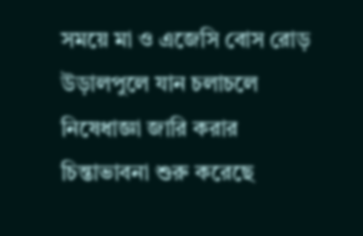সময়ে মা ও এজেসি বোস রোড় উড়ালপুলে যান চলাচলে নিষেধাজ্ঞা জারি করার চিন্তাভাবনা শুরু করেছে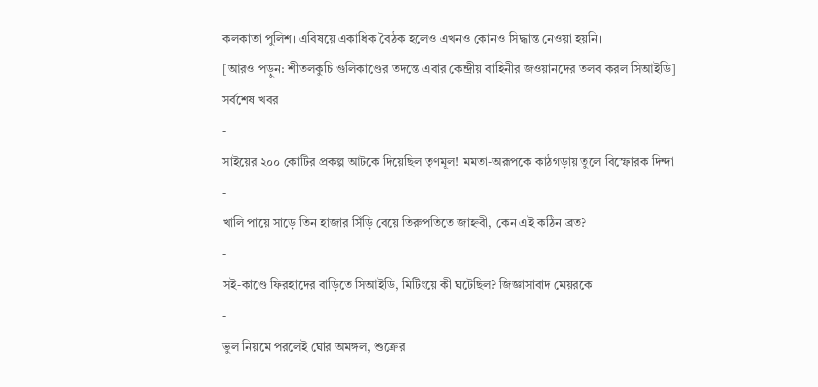কলকাতা পুলিশ। এবিষয়ে একাধিক বৈঠক হলেও এখনও কোনও সিদ্ধান্ত নেওয়া হয়নি।
[আরও পড়ুন: শীতলকুচি গুলিকাণ্ডের তদন্তে এবার কেন্দ্রীয় বাহিনীর জওয়ানদের তলব করল সিআইডি]
সর্বশেষ খবর
-
সাইয়ের ২০০ কোটির প্রকল্প আটকে দিয়েছিল তৃণমূল! মমতা-অরূপকে কাঠগড়ায় তুলে বিস্ফোরক দিন্দা
-
খালি পায়ে সাড়ে তিন হাজার সিঁড়ি বেয়ে তিরুপতিতে জাহ্নবী, কেন এই কঠিন ব্রত?
-
সই-কাণ্ডে ফিরহাদের বাড়িতে সিআইডি, মিটিংয়ে কী ঘটেছিল? জিজ্ঞাসাবাদ মেয়রকে
-
ভুল নিয়মে পরলেই ঘোর অমঙ্গল, শুক্রের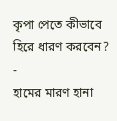কৃপা পেতে কীভাবে হিরে ধারণ করবেন?
-
হামের মারণ হানা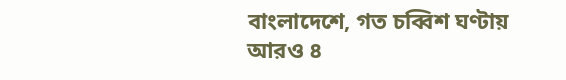বাংলাদেশে, গত চব্বিশ ঘণ্টায় আরও ৪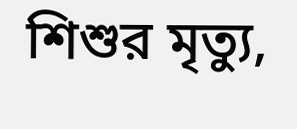শিশুর মৃত্যু,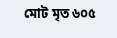মোট মৃত ৬০৫